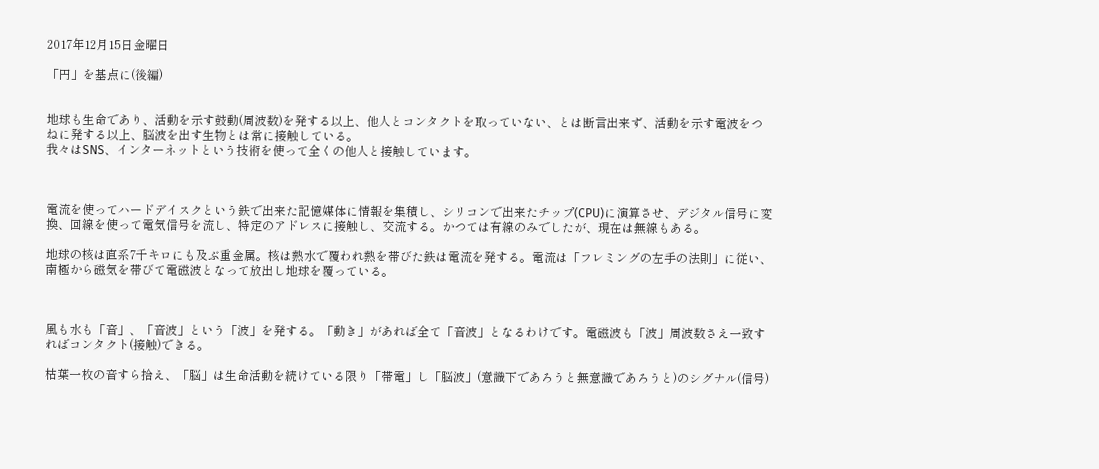2017年12月15日金曜日

「円」を基点に(後編)


地球も生命であり、活動を示す鼓動(周波数)を発する以上、他人とコンタクトを取っていない、とは断言出来ず、活動を示す電波をつねに発する以上、脳波を出す生物とは常に接触している。
我々はSNS、インターネットという技術を使って全くの他人と接触しています。



電流を使ってハードデイスクという鉄で出来た記憶媒体に情報を集積し、シリコンで出来たチップ(CPU)に演算させ、デジタル信号に変換、回線を使って電気信号を流し、特定のアドレスに接触し、交流する。かつては有線のみでしたが、現在は無線もある。

地球の核は直系7千キロにも及ぶ重金属。核は熱水で覆われ熱を帯びた鉄は電流を発する。電流は「フレミングの左手の法則」に従い、南極から磁気を帯びて電磁波となって放出し地球を覆っている。



風も水も「音」、「音波」という「波」を発する。「動き」があれば全て「音波」となるわけです。電磁波も「波」周波数さえ一致すればコンタクト(接触)できる。

枯葉一枚の音すら拾え、「脳」は生命活動を続けている限り「帯電」し「脳波」(意識下であろうと無意識であろうと)のシグナル(信号)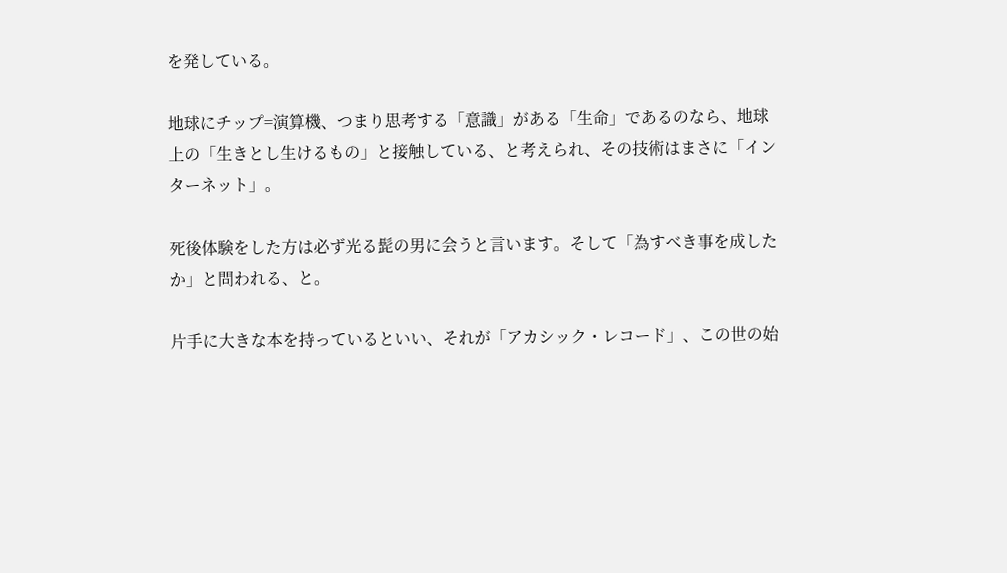を発している。

地球にチップ=演算機、つまり思考する「意識」がある「生命」であるのなら、地球上の「生きとし生けるもの」と接触している、と考えられ、その技術はまさに「インターネット」。

死後体験をした方は必ず光る髭の男に会うと言います。そして「為すべき事を成したか」と問われる、と。

片手に大きな本を持っているといい、それが「アカシック・レコード」、この世の始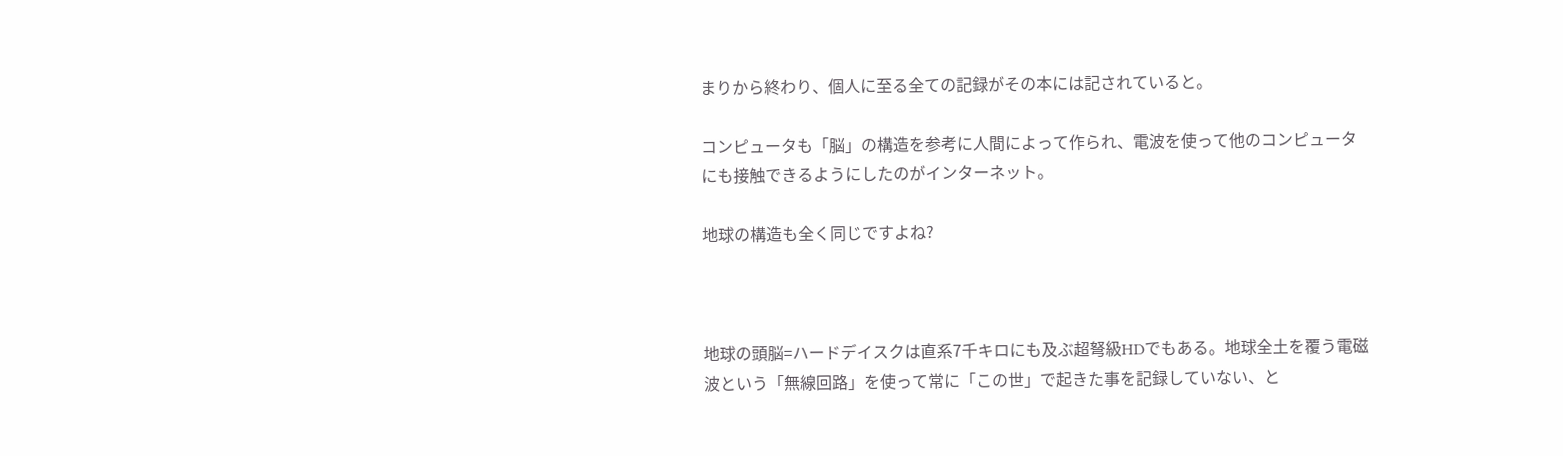まりから終わり、個人に至る全ての記録がその本には記されていると。

コンピュータも「脳」の構造を参考に人間によって作られ、電波を使って他のコンピュータにも接触できるようにしたのがインターネット。

地球の構造も全く同じですよね?



地球の頭脳=ハードデイスクは直系7千キロにも及ぶ超弩級HDでもある。地球全土を覆う電磁波という「無線回路」を使って常に「この世」で起きた事を記録していない、と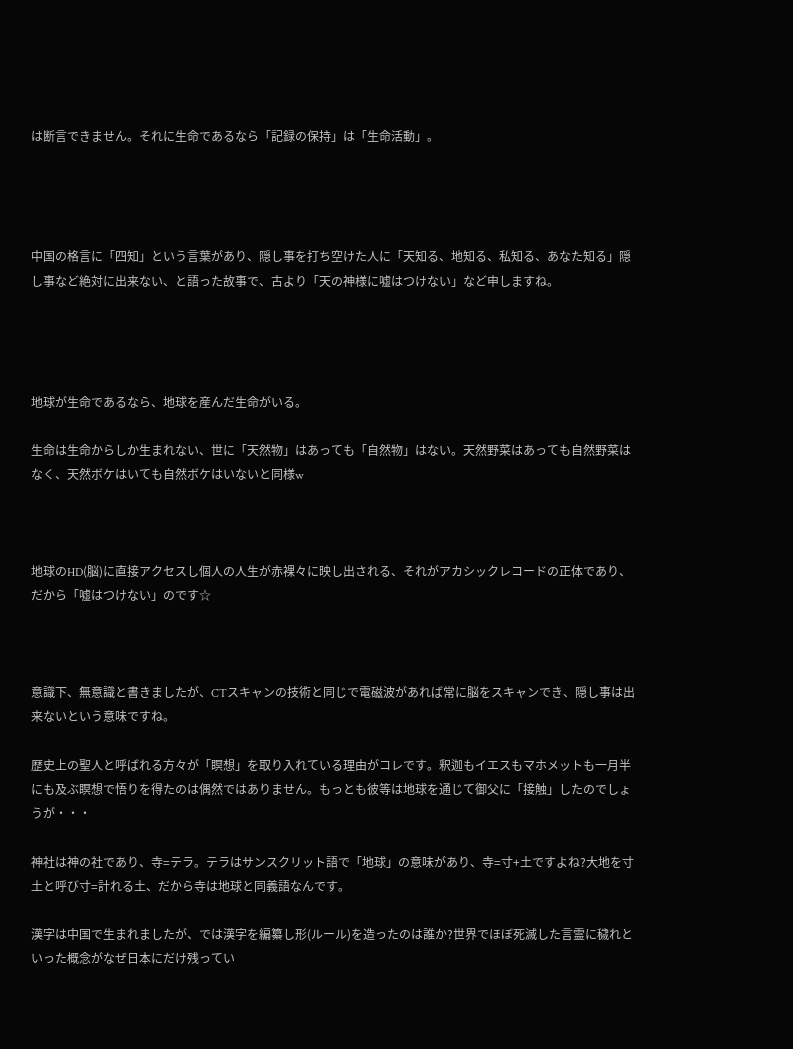は断言できません。それに生命であるなら「記録の保持」は「生命活動」。




中国の格言に「四知」という言葉があり、隠し事を打ち空けた人に「天知る、地知る、私知る、あなた知る」隠し事など絶対に出来ない、と語った故事で、古より「天の神様に嘘はつけない」など申しますね。




地球が生命であるなら、地球を産んだ生命がいる。

生命は生命からしか生まれない、世に「天然物」はあっても「自然物」はない。天然野菜はあっても自然野菜はなく、天然ボケはいても自然ボケはいないと同様w



地球のHD(脳)に直接アクセスし個人の人生が赤裸々に映し出される、それがアカシックレコードの正体であり、だから「嘘はつけない」のです☆



意識下、無意識と書きましたが、CTスキャンの技術と同じで電磁波があれば常に脳をスキャンでき、隠し事は出来ないという意味ですね。

歴史上の聖人と呼ばれる方々が「瞑想」を取り入れている理由がコレです。釈迦もイエスもマホメットも一月半にも及ぶ瞑想で悟りを得たのは偶然ではありません。もっとも彼等は地球を通じて御父に「接触」したのでしょうが・・・

神社は神の社であり、寺=テラ。テラはサンスクリット語で「地球」の意味があり、寺=寸+土ですよね?大地を寸土と呼び寸=計れる土、だから寺は地球と同義語なんです。

漢字は中国で生まれましたが、では漢字を編纂し形(ルール)を造ったのは誰か?世界でほぼ死滅した言霊に穢れといった概念がなぜ日本にだけ残ってい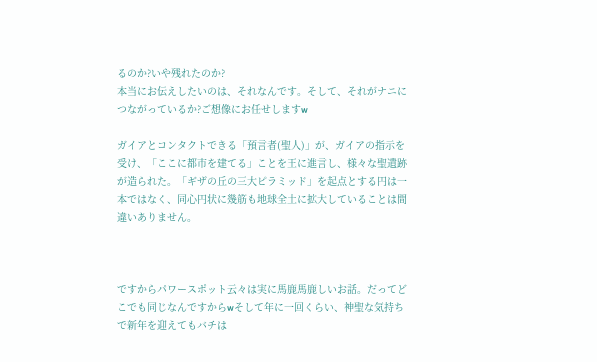るのか?いや残れたのか?
本当にお伝えしたいのは、それなんです。そして、それがナニにつながっているか?ご想像にお任せしますw

ガイアとコンタクトできる「預言者(聖人)」が、ガイアの指示を受け、「ここに都市を建てる」ことを王に進言し、様々な聖遺跡が造られた。「ギザの丘の三大ピラミッド」を起点とする円は一本ではなく、同心円状に幾筋も地球全土に拡大していることは間違いありません。



ですからパワースポット云々は実に馬鹿馬鹿しいお話。だってどこでも同じなんですからwそして年に一回くらい、神聖な気持ちで新年を迎えてもバチは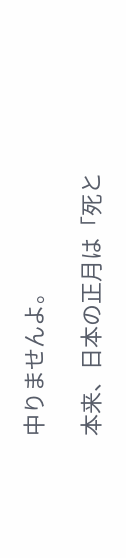中りませんよ。

本来、日本の正月は「死と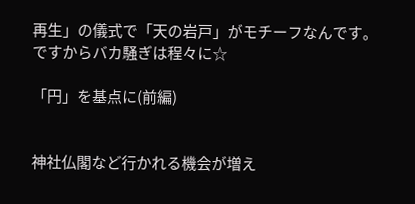再生」の儀式で「天の岩戸」がモチーフなんです。ですからバカ騒ぎは程々に☆

「円」を基点に(前編)


神社仏閣など行かれる機会が増え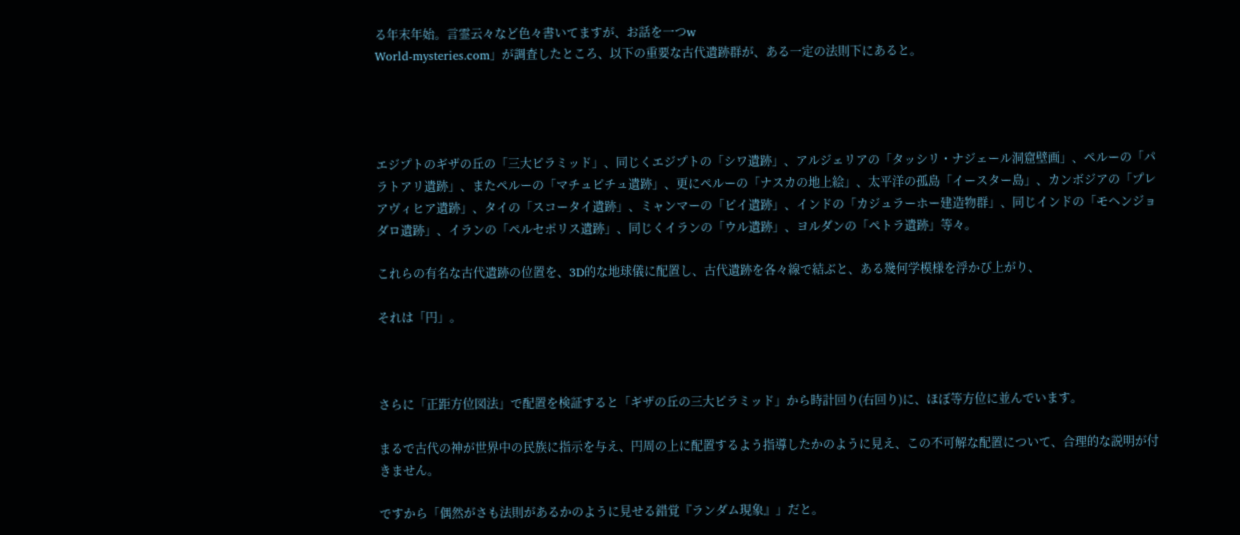る年末年始。言霊云々など色々書いてますが、お話を一つw
World-mysteries.com」が調査したところ、以下の重要な古代遺跡群が、ある一定の法則下にあると。




エジプトのギザの丘の「三大ピラミッド」、同じくエジプトの「シワ遺跡」、アルジェリアの「タッシリ・ナジェール洞窟壁画」、ペルーの「パラトアリ遺跡」、またペルーの「マチュピチュ遺跡」、更にペルーの「ナスカの地上絵」、太平洋の孤島「イースター島」、カンボジアの「プレアヴィヒア遺跡」、タイの「スコータイ遺跡」、ミャンマーの「ピイ遺跡」、インドの「カジュラーホー建造物群」、同じインドの「モヘンジョダロ遺跡」、イランの「ペルセポリス遺跡」、同じくイランの「ウル遺跡」、ヨルダンの「ペトラ遺跡」等々。

これらの有名な古代遺跡の位置を、3D的な地球儀に配置し、古代遺跡を各々線で結ぶと、ある幾何学模様を浮かび上がり、

それは「円」。



さらに「正距方位図法」で配置を検証すると「ギザの丘の三大ピラミッド」から時計回り(右回り)に、ほぼ等方位に並んでいます。

まるで古代の神が世界中の民族に指示を与え、円周の上に配置するよう指導したかのように見え、この不可解な配置について、合理的な説明が付きません。

ですから「偶然がさも法則があるかのように見せる錯覚『ランダム現象』」だと。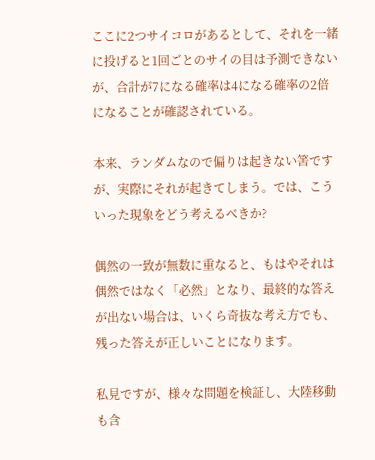ここに2つサイコロがあるとして、それを一緒に投げると1回ごとのサイの目は予測できないが、合計が7になる確率は4になる確率の2倍になることが確認されている。

本来、ランダムなので偏りは起きない筈ですが、実際にそれが起きてしまう。では、こういった現象をどう考えるべきか?

偶然の一致が無数に重なると、もはやそれは偶然ではなく「必然」となり、最終的な答えが出ない場合は、いくら奇抜な考え方でも、残った答えが正しいことになります。

私見ですが、様々な問題を検証し、大陸移動も含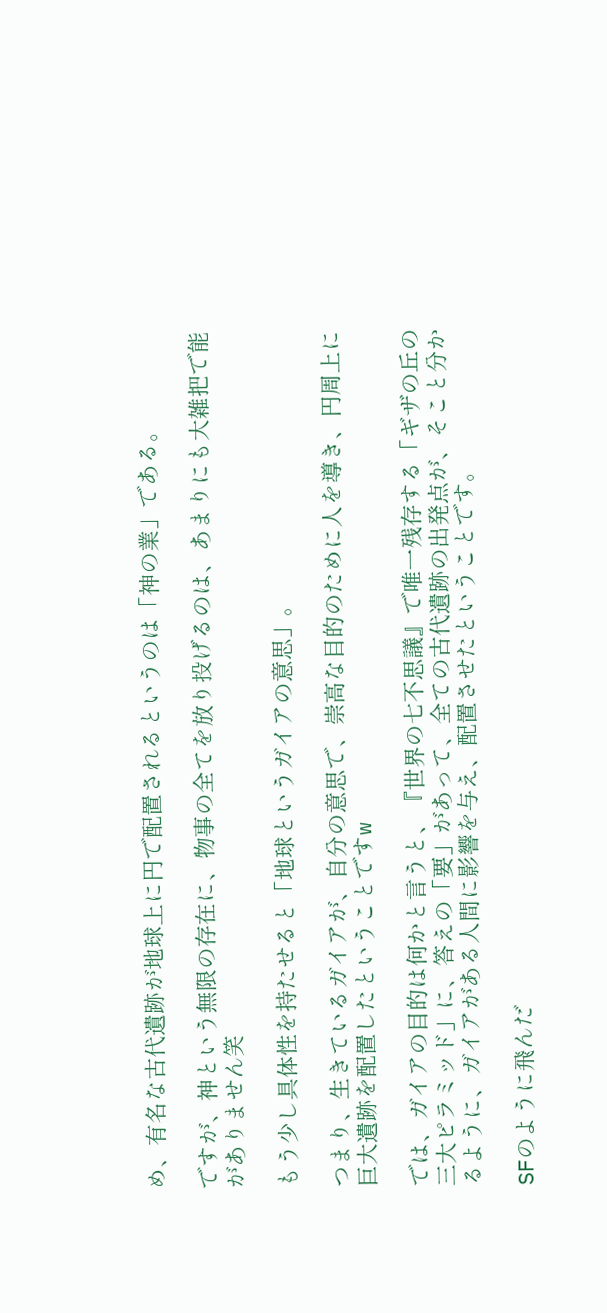め、有名な古代遺跡が地球上に円で配置されるというのは「神の業」である。

ですが、神という無限の存在に、物事の全てを放り投げるのは、あまりにも大雑把で能がありません笑

もう少し具体性を持たせると「地球というガイアの意思」。

つまり、生きているガイアが、自分の意思で、崇高な目的のために人を導き、円周上に巨大遺跡を配置したということですw

では、ガイアの目的は何かと言うと、『世界の七不思議』で唯一残存する「ギザの丘の三大ピラミッド」に、答えの「要」があって、全ての古代遺跡の出発点が、そこと分かるように、ガイアがある人間に影響を与え、配置させたということです。

SFのように飛んだ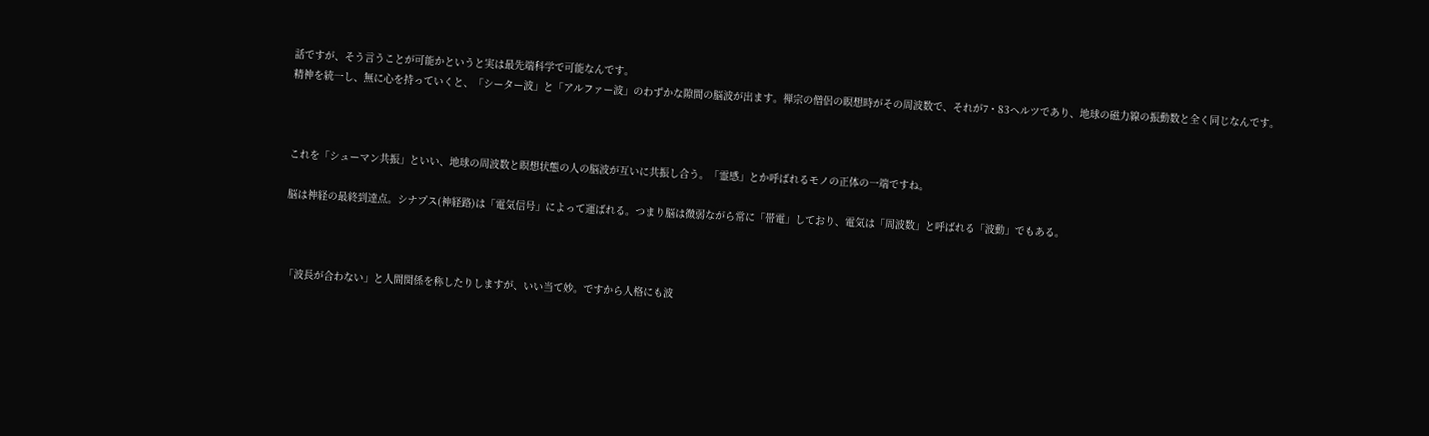話ですが、そう言うことが可能かというと実は最先端科学で可能なんです。
精神を統一し、無に心を持っていくと、「シーター波」と「アルファー波」のわずかな隙間の脳波が出ます。禅宗の僧侶の瞑想時がその周波数で、それが7・83ヘルツであり、地球の磁力線の振動数と全く同じなんです。



これを「シューマン共振」といい、地球の周波数と瞑想状態の人の脳波が互いに共振し合う。「霊感」とか呼ばれるモノの正体の一端ですね。

脳は神経の最終到達点。シナプス(神経路)は「電気信号」によって運ばれる。つまり脳は微弱ながら常に「帯電」しており、電気は「周波数」と呼ばれる「波動」でもある。



「波長が合わない」と人間関係を称したりしますが、いい当て妙。ですから人格にも波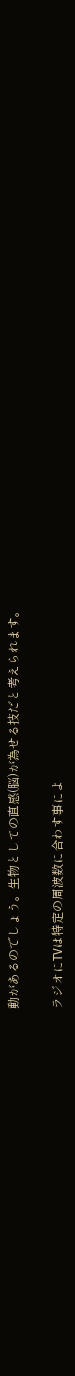動があるのでしょう。生物としての直感(脳)が為せる技だと考えられます。

ラジオにTVは特定の周波数に合わす事によ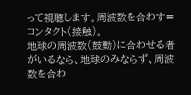って視聴します。周波数を合わす=コンタクト(接触)。
地球の周波数(鼓動)に合わせる者がいるなら、地球のみならず、周波数を合わ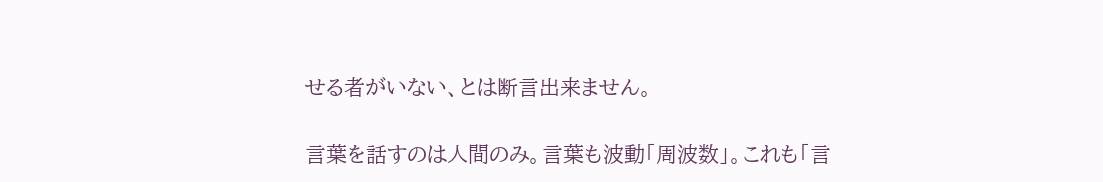せる者がいない、とは断言出来ません。

言葉を話すのは人間のみ。言葉も波動「周波数」。これも「言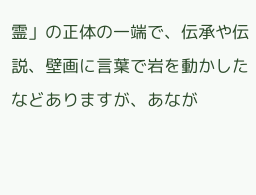霊」の正体の一端で、伝承や伝説、壁画に言葉で岩を動かしたなどありますが、あなが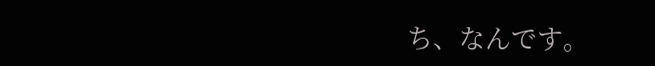ち、なんです。